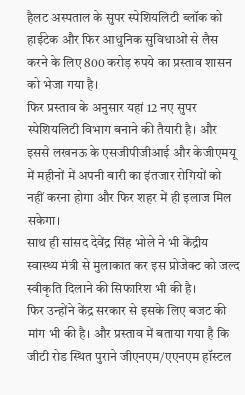हैलट अस्पताल के सुपर स्पेशियलिटी ब्लॉक को हाईटेक और फिर आधुनिक सुविधाओं से लैस करने के लिए 800 करोड़ रुपये का प्रस्ताव शासन को भेजा गया है।
फिर प्रस्ताव के अनुसार यहां 12 नए सुपर स्पेशियलिटी विभाग बनाने की तैयारी है। और इससे लखनऊ के एसजीपीजीआई और केजीएमयू में महीनों में अपनी बारी का इंतजार रोगियों को नहीं करना होगा और फिर शहर में ही इलाज मिल सकेगा।
साथ ही सांसद देवेंद्र सिंह भोले ने भी केंद्रीय स्वास्थ्य मंत्री से मुलाकात कर इस प्रोजेक्ट को जल्द स्वीकृति दिलाने की सिफारिश भी की है।
फिर उन्होंने केंद्र सरकार से इसके लिए बजट की मांग भी की है। और प्रस्ताव में बताया गया है कि जीटी रोड स्थित पुराने जीएनएम/एएनएम हॉस्टल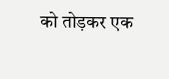को तोड़कर एक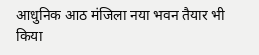आधुनिक आठ मंजिला नया भवन तैयार भी किया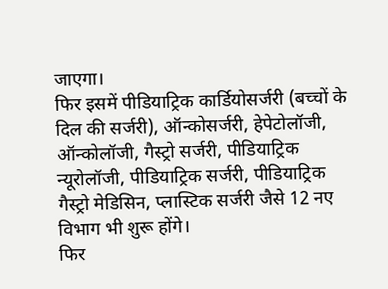जाएगा।
फिर इसमें पीडियाट्रिक कार्डियोसर्जरी (बच्चों के दिल की सर्जरी), ऑन्कोसर्जरी, हेपेटोलॉजी, ऑन्कोलॉजी, गैस्ट्रो सर्जरी, पीडियाट्रिक न्यूरोलॉजी, पीडियाट्रिक सर्जरी, पीडियाट्रिक गैस्ट्रो मेडिसिन, प्लास्टिक सर्जरी जैसे 12 नए विभाग भी शुरू होंगे।
फिर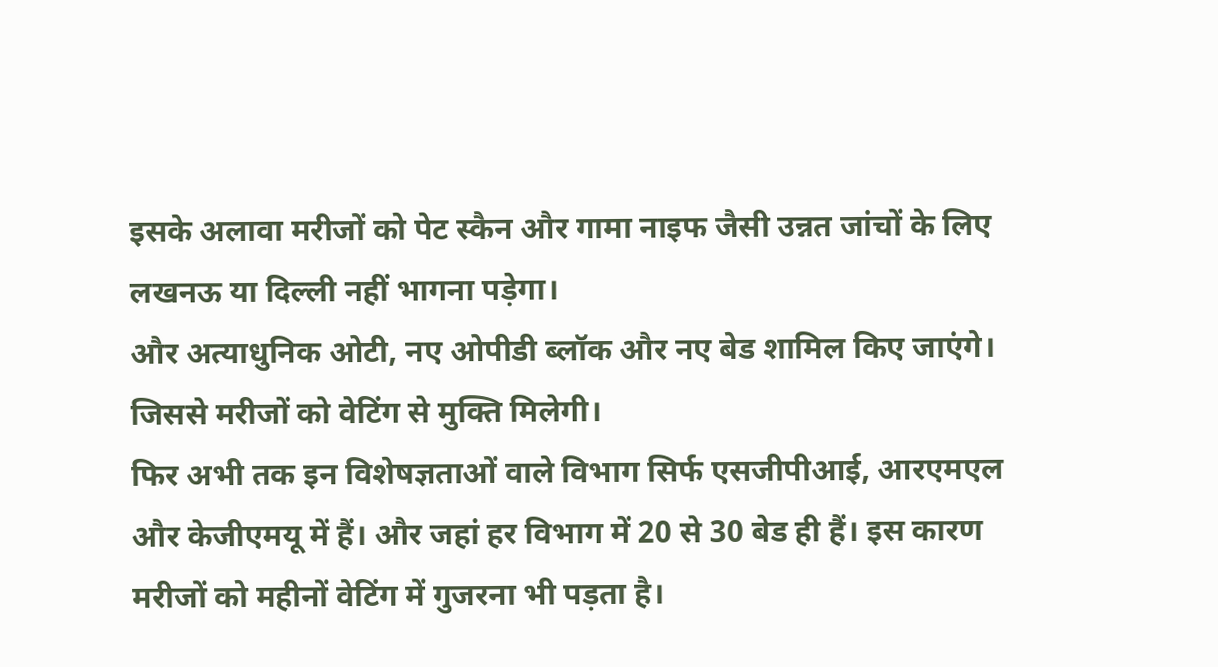इसके अलावा मरीजों को पेट स्कैन और गामा नाइफ जैसी उन्नत जांचों के लिए लखनऊ या दिल्ली नहीं भागना पड़ेगा।
और अत्याधुनिक ओटी, नए ओपीडी ब्लॉक और नए बेड शामिल किए जाएंगे। जिससे मरीजों को वेटिंग से मुक्ति मिलेगी।
फिर अभी तक इन विशेषज्ञताओं वाले विभाग सिर्फ एसजीपीआई, आरएमएल और केजीएमयू में हैं। और जहां हर विभाग में 20 से 30 बेड ही हैं। इस कारण मरीजों को महीनों वेटिंग में गुजरना भी पड़ता है।